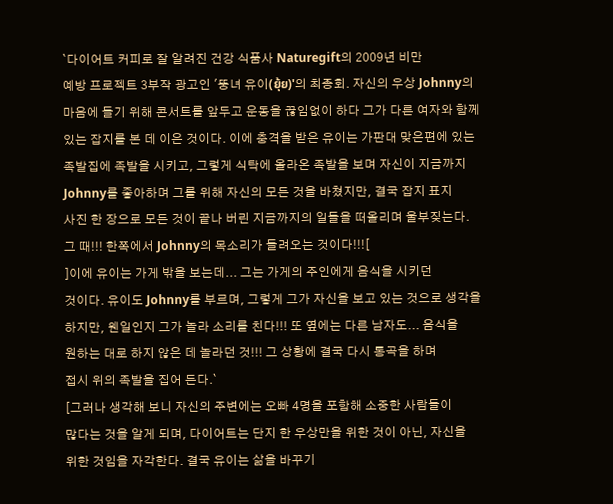`다이어트 커피로 잘 알려진 건강 식품사 Naturegift의 2009년 비만
예방 프로젝트 3부작 광고인 '뚱녀 유이(ยุ้ย)'의 최종회. 자신의 우상 Johnny의
마음에 들기 위해 콘서트를 앞두고 운동을 끊임없이 하다 그가 다른 여자와 함께
있는 잡지를 본 데 이은 것이다. 이에 충격을 받은 유이는 가판대 맞은편에 있는
족발집에 족발을 시키고, 그렇게 식탁에 올라온 족발을 보며 자신이 지금까지
Johnny를 좋아하며 그를 위해 자신의 모든 것을 바쳤지만, 결국 잡지 표지
사진 한 장으로 모든 것이 끝나 버린 지금까지의 일들을 떠올리며 울부짖는다.
그 때!!! 한쪽에서 Johnny의 목소리가 들려오는 것이다!!![
]이에 유이는 가게 밖을 보는데... 그는 가게의 주인에게 음식을 시키던
것이다. 유이도 Johnny를 부르며, 그렇게 그가 자신을 보고 있는 것으로 생각을
하지만, 웬일인지 그가 놀라 소리를 친다!!! 또 옆에는 다른 남자도... 음식을
원하는 대로 하지 않은 데 놀라던 것!!! 그 상황에 결국 다시 통곡을 하며
접시 위의 족발을 집어 든다.`
[그러나 생각해 보니 자신의 주변에는 오빠 4명을 포함해 소중한 사람들이
많다는 것을 알게 되며, 다이어트는 단지 한 우상만을 위한 것이 아닌, 자신을
위한 것임을 자각한다. 결국 유이는 삶을 바꾸기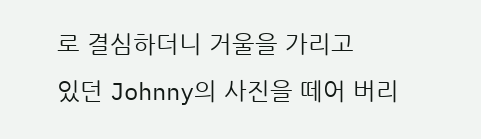로 결심하더니 거울을 가리고
있던 Johnny의 사진을 떼어 버리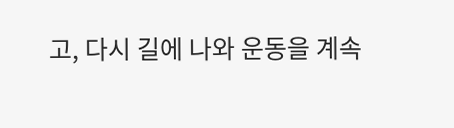고, 다시 길에 나와 운동을 계속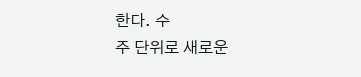한다. 수
주 단위로 새로운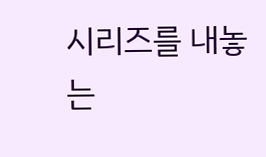시리즈를 내놓는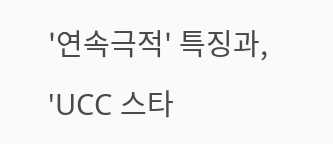'연속극적' 특징과, 'UCC 스타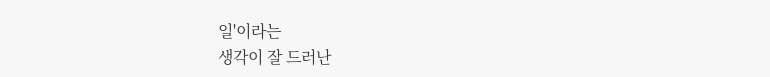일'이라는
생각이 잘 드러난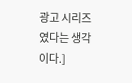광고 시리즈였다는 생각이다.]